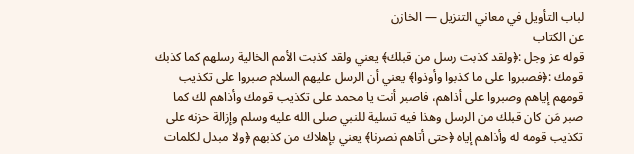لباب التأويل في معاني التنزيل — الخازن
عن الكتاب
قوله عز وجل :﴿ولقد كذبت رسل من قبلك﴾ يعني ولقد كذبت الأمم الخالية رسلهم كما كذبك قومك :﴿فصبروا على ما كذبوا وأوذوا﴾ يعني أن الرسل عليهم السلام صبروا على تكذيب قومهم إياهم وصبروا على أذاهم، فاصبر أنت يا محمد على تكذيب قومك وأذاهم لك كما صبر مَن كان قبلك من الرسل وهذا فيه تسلية للنبي صلى الله عليه وسلم وإزالة حزنه على تكذيب قومه له وأذاهم إياه ﴿حتى أتاهم نصرنا﴾ يعني بإهلاك من كذبهم ﴿ولا مبدل لكلمات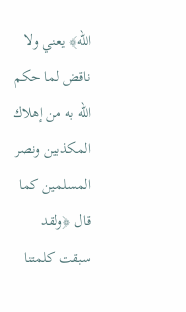الله﴾ يعني ولا ناقض لما حكم الله به من إهلاك المكذبين ونصر المسلمين كما قال ﴿ولقد سبقت كلمتنا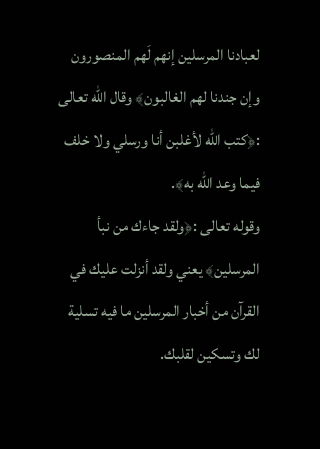لعبادنا المرسلين إنهم لَهم المنصورون وإن جندنا لهم الغالبون﴾ وقال الله تعالى :﴿كتب الله لأغلبن أنا ورسلي ولا خلف فيما وعد الله به﴾.
وقوله تعالى :﴿ولقد جاءك من نبأ المرسلين﴾ يعني ولقد أنزلت عليك في القرآن من أخبار المرسلين ما فيه تسلية لك وتسكين لقلبك.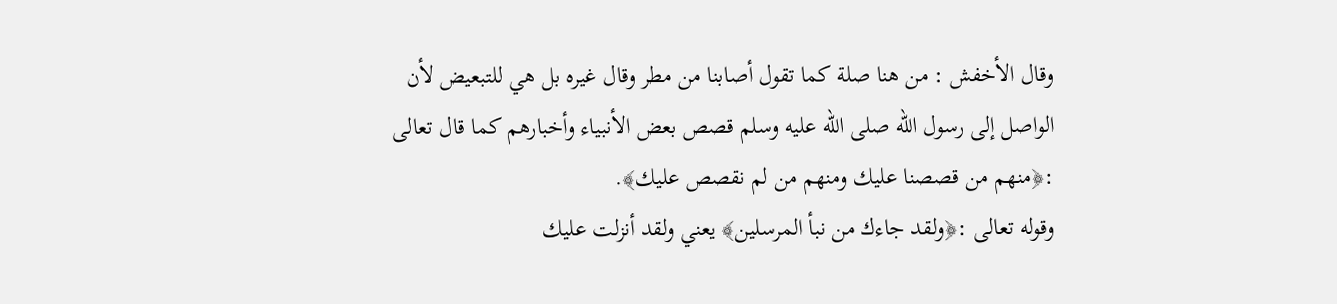وقال الأخفش : من هنا صلة كما تقول أصابنا من مطر وقال غيره بل هي للتبعيض لأن الواصل إلى رسول الله صلى الله عليه وسلم قصص بعض الأنبياء وأخبارهم كما قال تعالى :﴿منهم من قصصنا عليك ومنهم من لم نقصص عليك﴾.
وقوله تعالى :﴿ولقد جاءك من نبأ المرسلين﴾ يعني ولقد أنزلت عليك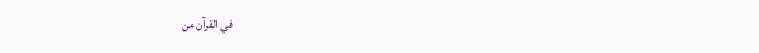في القرآن من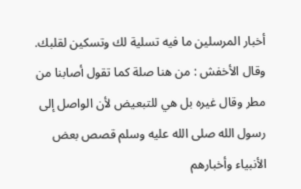أخبار المرسلين ما فيه تسلية لك وتسكين لقلبك. وقال الأخفش : من هنا صلة كما تقول أصابنا من مطر وقال غيره بل هي للتبعيض لأن الواصل إلى رسول الله صلى الله عليه وسلم قصص بعض الأنبياء وأخبارهم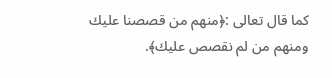كما قال تعالى :﴿منهم من قصصنا عليك ومنهم من لم نقصص عليك﴾.